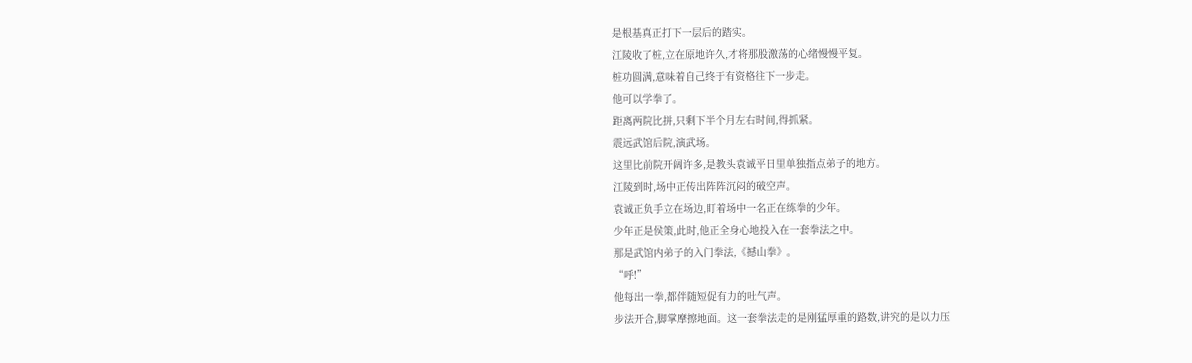是根基真正打下一层后的踏实。
江陵收了桩,立在原地许久,才将那股激荡的心绪慢慢平复。
桩功圆满,意味着自己终于有资格往下一步走。
他可以学拳了。
距离两院比拼,只剩下半个月左右时间,得抓紧。
震远武馆后院,演武场。
这里比前院开阔许多,是教头袁诚平日里单独指点弟子的地方。
江陵到时,场中正传出阵阵沉闷的破空声。
袁诚正负手立在场边,盯着场中一名正在练拳的少年。
少年正是侯策,此时,他正全身心地投入在一套拳法之中。
那是武馆内弟子的入门拳法,《撼山拳》。
“呼!”
他每出一拳,都伴随短促有力的吐气声。
步法开合,脚掌摩擦地面。这一套拳法走的是刚猛厚重的路数,讲究的是以力压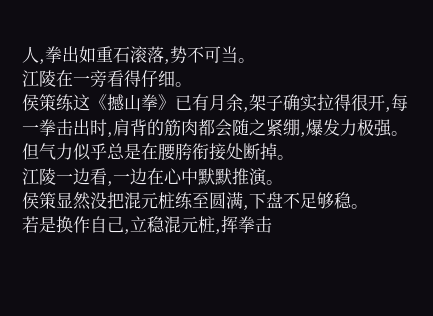人,拳出如重石滚落,势不可当。
江陵在一旁看得仔细。
侯策练这《撼山拳》已有月余,架子确实拉得很开,每一拳击出时,肩背的筋肉都会随之紧绷,爆发力极强。
但气力似乎总是在腰胯衔接处断掉。
江陵一边看,一边在心中默默推演。
侯策显然没把混元桩练至圆满,下盘不足够稳。
若是换作自己,立稳混元桩,挥拳击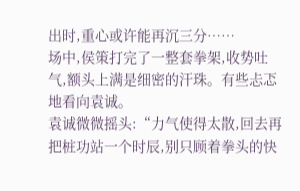出时,重心或许能再沉三分……
场中,侯策打完了一整套拳架,收势吐气,额头上满是细密的汗珠。有些忐忑地看向袁诚。
袁诚微微摇头:“力气使得太散,回去再把桩功站一个时辰,别只顾着拳头的快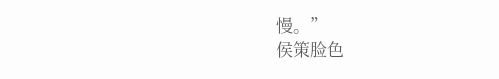慢。”
侯策脸色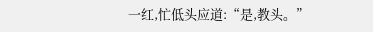一红,忙低头应道:“是,教头。”